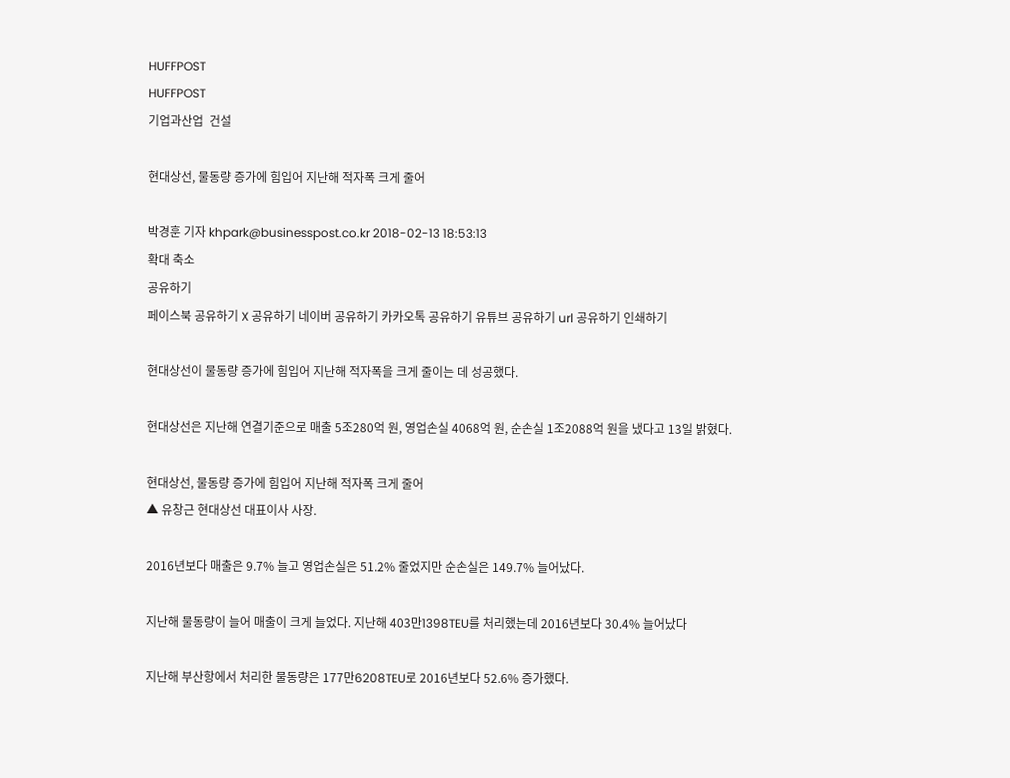HUFFPOST
HUFFPOST
기업과산업  건설

현대상선, 물동량 증가에 힘입어 지난해 적자폭 크게 줄어

박경훈 기자 khpark@businesspost.co.kr 2018-02-13 18:53:13
확대 축소
공유하기
페이스북 공유하기 X 공유하기 네이버 공유하기 카카오톡 공유하기 유튜브 공유하기 url 공유하기 인쇄하기

현대상선이 물동량 증가에 힘입어 지난해 적자폭을 크게 줄이는 데 성공했다.

현대상선은 지난해 연결기준으로 매출 5조280억 원, 영업손실 4068억 원, 순손실 1조2088억 원을 냈다고 13일 밝혔다.

현대상선, 물동량 증가에 힘입어 지난해 적자폭 크게 줄어
▲ 유창근 현대상선 대표이사 사장.

2016년보다 매출은 9.7% 늘고 영업손실은 51.2% 줄었지만 순손실은 149.7% 늘어났다.

지난해 물동량이 늘어 매출이 크게 늘었다. 지난해 403만1398TEU를 처리했는데 2016년보다 30.4% 늘어났다

지난해 부산항에서 처리한 물동량은 177만6208TEU로 2016년보다 52.6% 증가했다.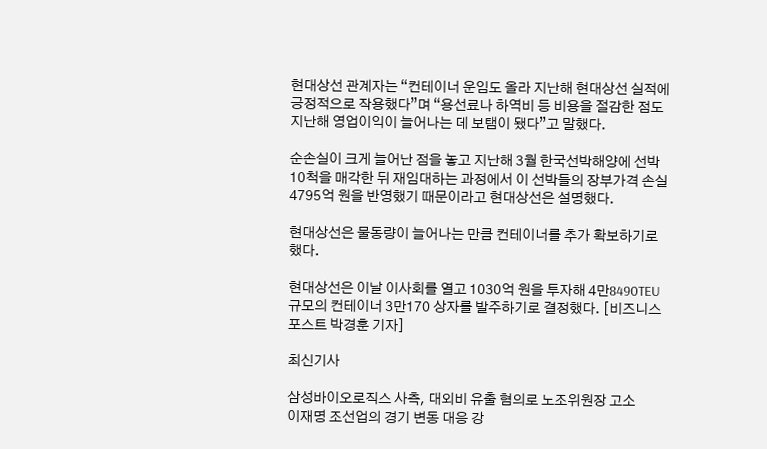현대상선 관계자는 “컨테이너 운임도 올라 지난해 현대상선 실적에 긍정적으로 작용했다”며 “용선료나 하역비 등 비용을 절감한 점도 지난해 영업이익이 늘어나는 데 보탬이 됐다”고 말했다.

순손실이 크게 늘어난 점을 놓고 지난해 3월 한국선박해양에 선박 10척을 매각한 뒤 재임대하는 과정에서 이 선박들의 장부가격 손실 4795억 원을 반영했기 때문이라고 현대상선은 설명했다.

현대상선은 물동량이 늘어나는 만큼 컨테이너를 추가 확보하기로 했다.

현대상선은 이날 이사회를 열고 1030억 원을 투자해 4만8490TEU 규모의 컨테이너 3만170 상자를 발주하기로 결정했다. [비즈니스포스트 박경훈 기자]

최신기사

삼성바이오로직스 사측, 대외비 유출 혐의로 노조위원장 고소
이재명 조선업의 경기 변동 대응 강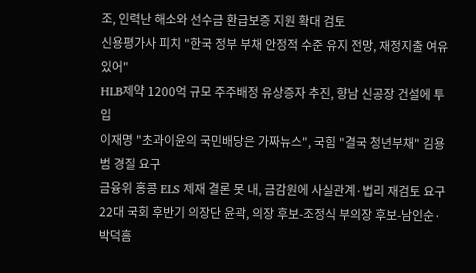조, 인력난 해소와 선수금 환급보증 지원 확대 검토
신용평가사 피치 "한국 정부 부채 안정적 수준 유지 전망, 재정지출 여유 있어"
HLB제약 1200억 규모 주주배정 유상증자 추진, 향남 신공장 건설에 투입
이재명 "초과이윤의 국민배당은 가짜뉴스", 국힘 "결국 청년부채" 김용범 경질 요구
금융위 홍콩 ELS 제재 결론 못 내, 금감원에 사실관계·법리 재검토 요구
22대 국회 후반기 의장단 윤곽, 의장 후보-조정식 부의장 후보-남인순·박덕흠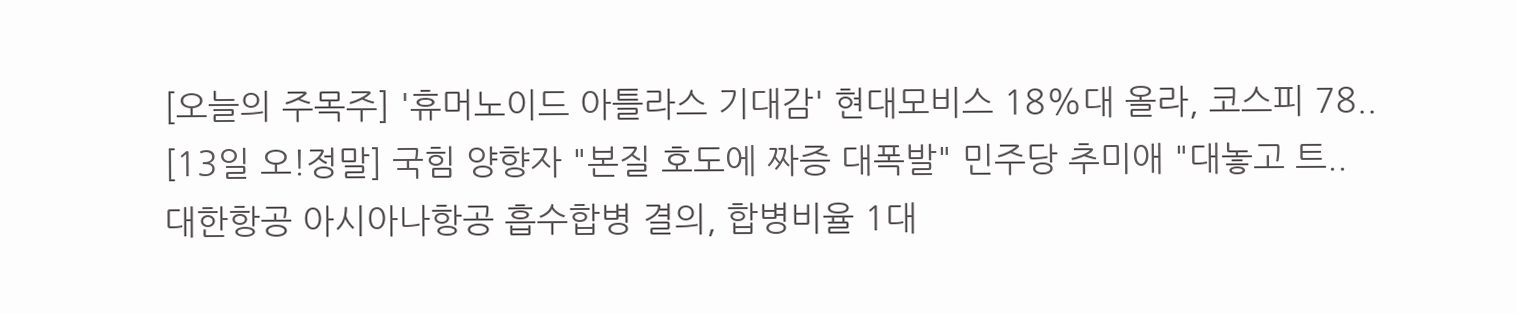[오늘의 주목주] '휴머노이드 아틀라스 기대감' 현대모비스 18%대 올라, 코스피 78..
[13일 오!정말] 국힘 양향자 "본질 호도에 짜증 대폭발" 민주당 추미애 "대놓고 트..
대한항공 아시아나항공 흡수합병 결의, 합병비율 1대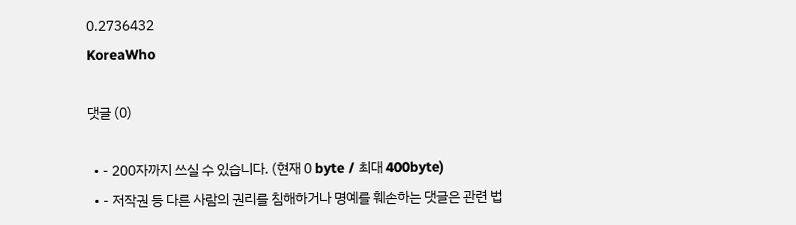0.2736432
KoreaWho

댓글 (0)

  • - 200자까지 쓰실 수 있습니다. (현재 0 byte / 최대 400byte)
  • - 저작권 등 다른 사람의 권리를 침해하거나 명예를 훼손하는 댓글은 관련 법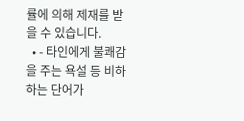률에 의해 제재를 받을 수 있습니다.
  • - 타인에게 불쾌감을 주는 욕설 등 비하하는 단어가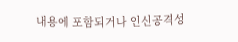내용에 포함되거나 인신공격성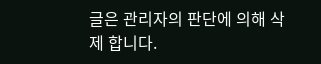글은 관리자의 판단에 의해 삭제 합니다.